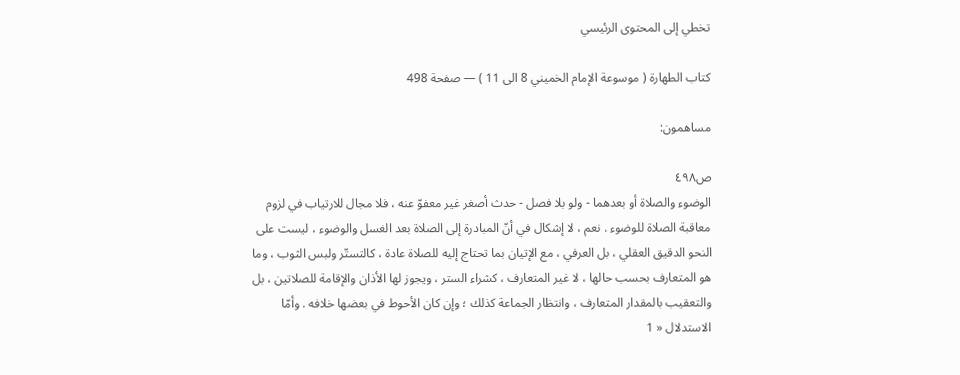تخطي إلى المحتوى الرئيسي

كتاب الطهارة ( موسوعة الإمام الخميني 8 الى 11 ) — صفحة 498

مساهمون:

ص٤٩٨
الوضوء والصلاة أو بعدهما - ولو بلا فصل - حدث أصغر غير معفوّ عنه ، فلا مجال للارتياب في لزوم معاقبة الصلاة للوضوء . نعم ، لا إشكال في أنّ المبادرة إلى الصلاة بعد الغسل والوضوء ، ليست على النحو الدقيق العقلي ، بل العرفي ، مع الإتيان بما تحتاج إليه للصلاة عادة ، كالتستّر ولبس الثوب ، وما هو المتعارف بحسب حالها ، لا غير المتعارف ، كشراء الستر ، ويجوز لها الأذان والإقامة للصلاتين ، بل والتعقيب بالمقدار المتعارف ، وانتظار الجماعة كذلك ؛ وإن كان الأحوط في بعضها خلافه . وأمّا الاستدلال « 1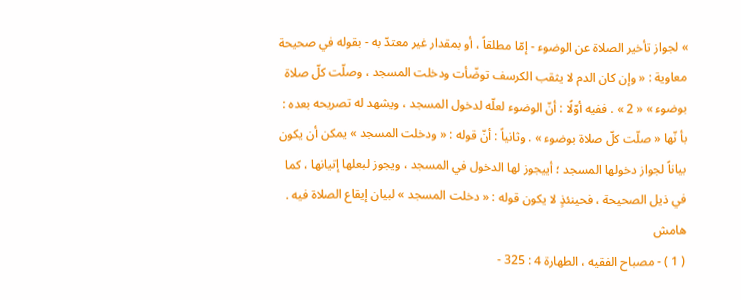» لجواز تأخير الصلاة عن الوضوء - إمّا مطلقاً ، أو بمقدار غير معتدّ به - بقوله في صحيحة معاوية : « وإن كان الدم لا يثقب الكرسف توضّأت ودخلت المسجد ، وصلّت كلّ صلاة بوضوء » « 2 » . ففيه أوّلًا : أنّ الوضوء لعلّه لدخول المسجد ، ويشهد له تصريحه بعده : بأ نّها « صلّت كلّ صلاة بوضوء » . وثانياً : أنّ قوله : « ودخلت المسجد » يمكن أن يكون بياناً لجواز دخولها المسجد ؛ أييجوز لها الدخول في المسجد ، ويجوز لبعلها إتيانها ، كما في ذيل الصحيحة ، فحينئذٍ لا يكون قوله : « دخلت المسجد » لبيان إيقاع الصلاة فيه .
هامش
( 1 ) - مصباح الفقيه ، الطهارة 4 : 325 -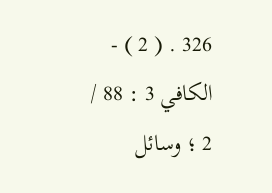326 . ( 2 ) - الكافي 3 : 88 / 2 ؛ وسائل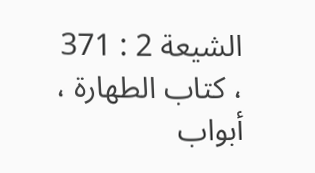الشيعة 2 : 371 ، كتاب الطهارة ، أبواب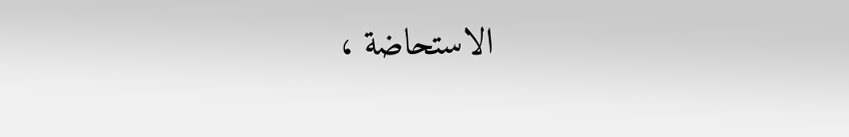الاستحاضة ،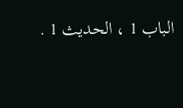الباب 1 ، الحديث 1 .